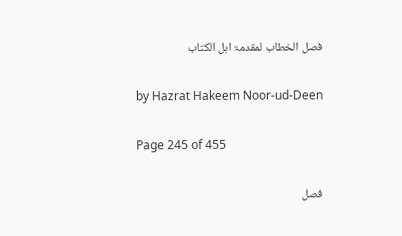فصل الخطاب لمقدمۃ اہل الکتاب

by Hazrat Hakeem Noor-ud-Deen

Page 245 of 455

فصل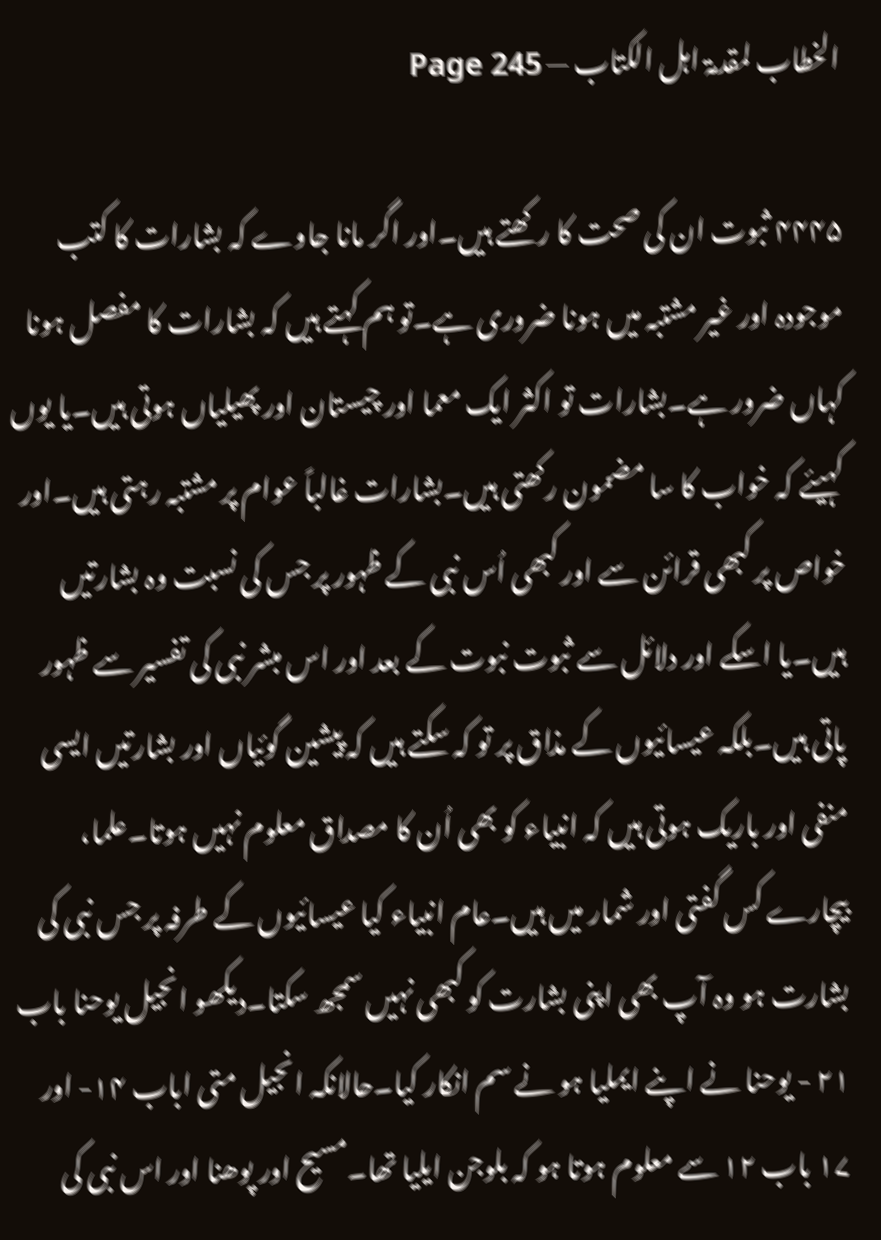الخطاب لمقدمۃ اہل الکتاب — Page 245

۴۴۴۵ ثبوت ان کی صحت کا رکھتے ہیں۔اور اگر مانا جاوے کہ بشارات کا کتب موجودہ اور غیر مشتبہ میں ہونا ضروری ہے۔تو ہم کہتے ہیں کہ بشارات کا مفصل ہونا کہاں ضرور ہے۔بشارات تو اکثر ایک معما اور چیستان اور پھیلیاں ہوتی ہیں۔یا یوں کہیئے کہ خواب کا سا مضمون رکھتی ہیں۔بشارات غالباً عوام پر مشتبہ رہتی ہیں۔اور خواص پر کبھی قرائن سے اور کبھی اُس نبی کے ظہور پر جس کی نسبت وہ بشارتیں ہیں۔یا اسکے اور دلائل سے ثبوت نبوت کے بعد اور اس مبشر نبی کی تفسیر سے ظہور پاتی ہیں۔بلکہ عیسائیوں کے مذاق پر تو کہ سکتے ہیں کہ پیشین گوئیاں اور بشارتیں ایسی منفی اور باریک ہوتی ہیں کہ انبیاء کو بھی اُن کا مصداق معلوم نہیں ہوتا۔علما، بیچارے کس گفتی اور شمار میں ہیں۔عام انبیاء کیا عیسائیوں کے طرفہ پر جس نبی کی بشارت ہو وہ آپ بھی اپنی بشارت کو کبھی نہیں سمجھ سکتا۔دیکھو انجیل یوحنا باب ۲۱ - یوحنا نے اپنے ایملیا ہو نے سم انکار کیا۔حالانکہ انجیل متی اباب ۱۴- اور ۱۷ باب ۱۲ سے معلوم ہوتا ہو کہ بلوجن ایلیا تھا۔مسیح اور پوھنا اور اس نبی کی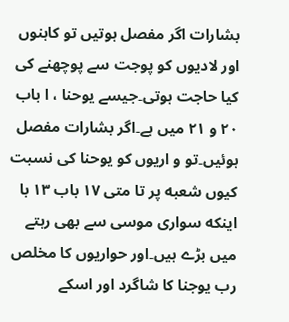بشارات اگر مفصل ہوتیں تو کاہنوں اور لادیوں کو پوجت سے پوچھنے کی کیا حاجت ہوتی۔جیسے یوحنا ، ا باب ۲۰ و ۲۱ میں ہے۔اگر بشارات مفصل ہوئیں۔تو و اریوں کو یوحنا کی نسبت کیوں شعبه پر تا متی ۱۷ باب ۱۳ با اینکه سواری موسی سے بھی رہتے میں بڑے ہیں۔اور حواریوں کا مخلص رب یوجنا کا شاگرد اور اسکے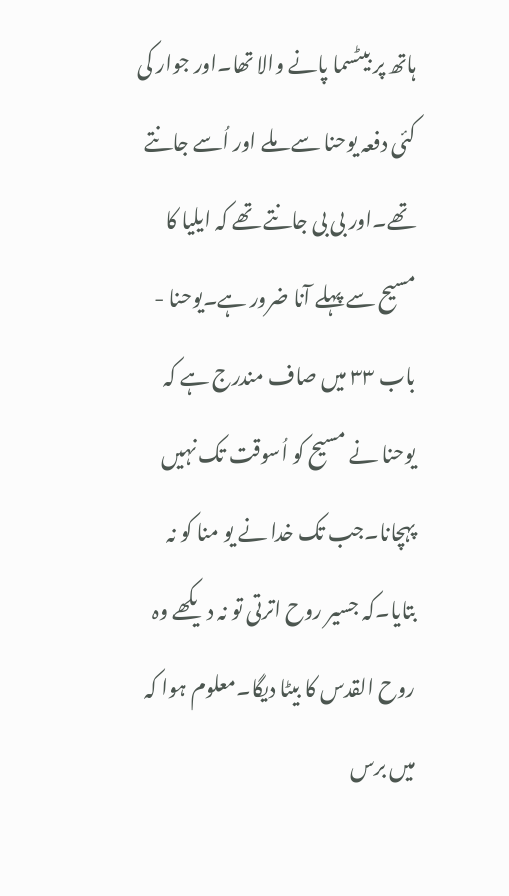ہاتھ پر بیٹسما پانے والا تھا۔اور جوار کی کئی دفعہ یوحنا سے ملے اور اُسے جانتے تھے۔اور بی بی جانتے تھے کہ ایلیا کا مسیح سے پہلے آنا ضرور ہے۔یوحنا - باب ۳۳ میں صاف مندرج ہے کہ یوحنا نے مسیح کو اُسوقت تک نہیں پہچانا۔جب تک خدا نے یو منا کو نہ بتایا۔کہ جسیر روح اترتی تو نہ دیکھے وہ روح القدس کا بیٹا دیگا۔معلوم ہوا کہ میں برس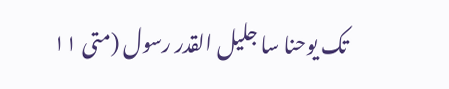تک یوحنا سا جلیل القدر رسول (متی ۱۱